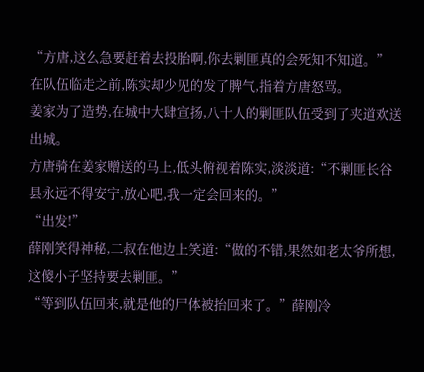“方唐,这么急要赶着去投胎啊,你去剿匪真的会死知不知道。”
在队伍临走之前,陈实却少见的发了脾气,指着方唐怒骂。
姜家为了造势,在城中大肆宣扬,八十人的剿匪队伍受到了夹道欢送出城。
方唐骑在姜家赠送的马上,低头俯视着陈实,淡淡道:“不剿匪长谷县永远不得安宁,放心吧,我一定会回来的。”
“出发!”
薛刚笑得神秘,二叔在他边上笑道:“做的不错,果然如老太爷所想,这傻小子坚持要去剿匪。”
“等到队伍回来,就是他的尸体被抬回来了。”薛刚冷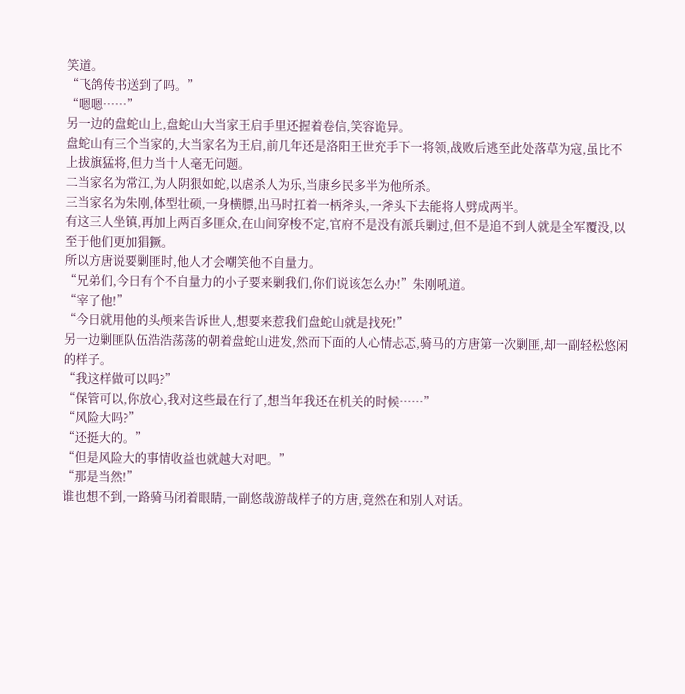笑道。
“飞鸽传书送到了吗。”
“嗯嗯……”
另一边的盘蛇山上,盘蛇山大当家王启手里还握着卷信,笑容诡异。
盘蛇山有三个当家的,大当家名为王启,前几年还是洛阳王世充手下一将领,战败后逃至此处落草为寇,虽比不上拔旗猛将,但力当十人毫无问题。
二当家名为常江,为人阴狠如蛇,以虐杀人为乐,当康乡民多半为他所杀。
三当家名为朱刚,体型壮硕,一身横膘,出马时扛着一柄斧头,一斧头下去能将人劈成两半。
有这三人坐镇,再加上两百多匪众,在山间穿梭不定,官府不是没有派兵剿过,但不是追不到人就是全军覆没,以至于他们更加猖獗。
所以方唐说要剿匪时,他人才会嘲笑他不自量力。
“兄弟们,今日有个不自量力的小子要来剿我们,你们说该怎么办!”朱刚吼道。
“宰了他!”
“今日就用他的头颅来告诉世人,想要来惹我们盘蛇山就是找死!”
另一边剿匪队伍浩浩荡荡的朝着盘蛇山进发,然而下面的人心情忐忑,骑马的方唐第一次剿匪,却一副轻松悠闲的样子。
“我这样做可以吗?”
“保管可以,你放心,我对这些最在行了,想当年我还在机关的时候……”
“风险大吗?”
“还挺大的。”
“但是风险大的事情收益也就越大对吧。”
“那是当然!”
谁也想不到,一路骑马闭着眼睛,一副悠哉游哉样子的方唐,竟然在和别人对话。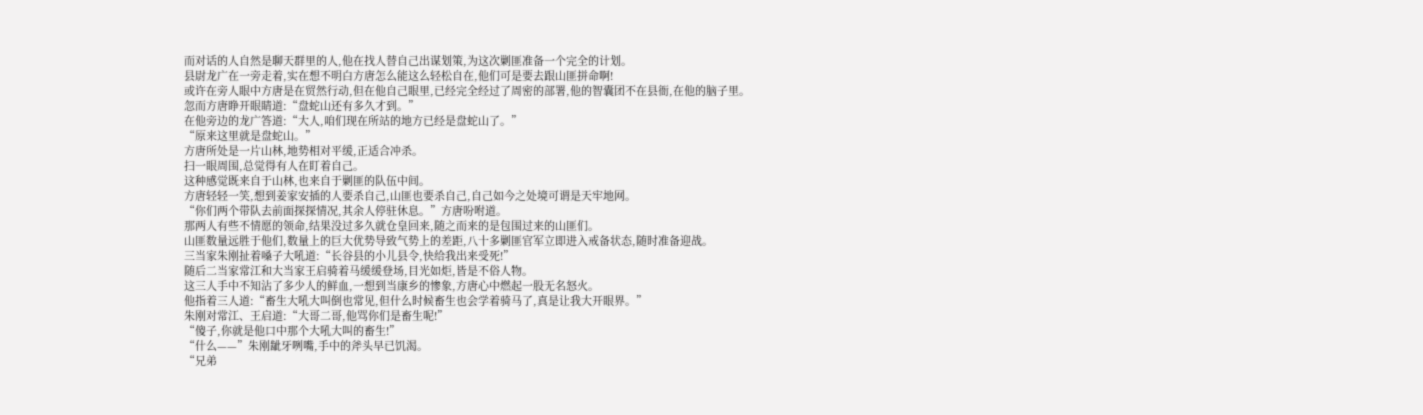而对话的人自然是聊天群里的人,他在找人替自己出谋划策,为这次剿匪准备一个完全的计划。
县尉龙广在一旁走着,实在想不明白方唐怎么能这么轻松自在,他们可是要去跟山匪拼命啊!
或许在旁人眼中方唐是在贸然行动,但在他自己眼里,已经完全经过了周密的部署,他的智囊团不在县衙,在他的脑子里。
忽而方唐睁开眼睛道:“盘蛇山还有多久才到。”
在他旁边的龙广答道:“大人,咱们现在所站的地方已经是盘蛇山了。”
“原来这里就是盘蛇山。”
方唐所处是一片山林,地势相对平缓,正适合冲杀。
扫一眼周围,总觉得有人在盯着自己。
这种感觉既来自于山林,也来自于剿匪的队伍中间。
方唐轻轻一笑,想到姜家安插的人要杀自己,山匪也要杀自己,自己如今之处境可谓是天牢地网。
“你们两个带队去前面探探情况,其余人停驻休息。”方唐吩咐道。
那两人有些不情愿的领命,结果没过多久就仓皇回来,随之而来的是包围过来的山匪们。
山匪数量远胜于他们,数量上的巨大优势导致气势上的差距,八十多剿匪官军立即进入戒备状态,随时准备迎战。
三当家朱刚扯着嗓子大吼道:“长谷县的小儿县令,快给我出来受死!”
随后二当家常江和大当家王启骑着马缓缓登场,目光如炬,皆是不俗人物。
这三人手中不知沾了多少人的鲜血,一想到当康乡的惨象,方唐心中燃起一股无名怒火。
他指着三人道:“畜生大吼大叫倒也常见,但什么时候畜生也会学着骑马了,真是让我大开眼界。”
朱刚对常江、王启道:“大哥二哥,他骂你们是畜生呢!”
“傻子,你就是他口中那个大吼大叫的畜生!”
“什么——”朱刚龇牙咧嘴,手中的斧头早已饥渴。
“兄弟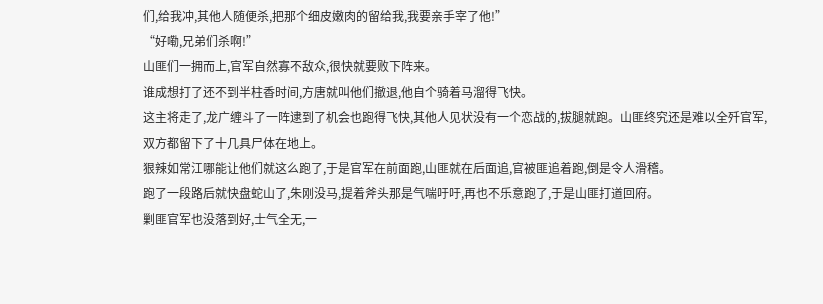们,给我冲,其他人随便杀,把那个细皮嫩肉的留给我,我要亲手宰了他!”
“好嘞,兄弟们杀啊!”
山匪们一拥而上,官军自然寡不敌众,很快就要败下阵来。
谁成想打了还不到半柱香时间,方唐就叫他们撤退,他自个骑着马溜得飞快。
这主将走了,龙广缠斗了一阵逮到了机会也跑得飞快,其他人见状没有一个恋战的,拔腿就跑。山匪终究还是难以全歼官军,双方都留下了十几具尸体在地上。
狠辣如常江哪能让他们就这么跑了,于是官军在前面跑,山匪就在后面追,官被匪追着跑,倒是令人滑稽。
跑了一段路后就快盘蛇山了,朱刚没马,提着斧头那是气喘吁吁,再也不乐意跑了,于是山匪打道回府。
剿匪官军也没落到好,士气全无,一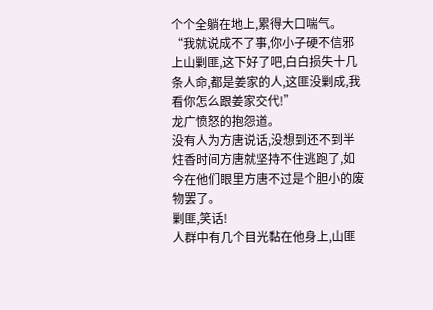个个全躺在地上,累得大口喘气。
“我就说成不了事,你小子硬不信邪上山剿匪,这下好了吧,白白损失十几条人命,都是姜家的人,这匪没剿成,我看你怎么跟姜家交代!”
龙广愤怒的抱怨道。
没有人为方唐说话,没想到还不到半炷香时间方唐就坚持不住逃跑了,如今在他们眼里方唐不过是个胆小的废物罢了。
剿匪,笑话!
人群中有几个目光黏在他身上,山匪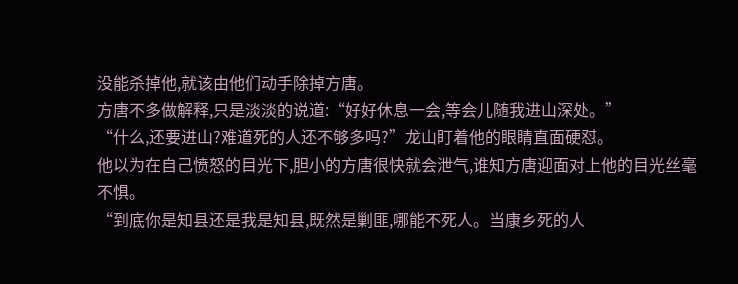没能杀掉他,就该由他们动手除掉方唐。
方唐不多做解释,只是淡淡的说道:“好好休息一会,等会儿随我进山深处。”
“什么,还要进山?难道死的人还不够多吗?”龙山盯着他的眼睛直面硬怼。
他以为在自己愤怒的目光下,胆小的方唐很快就会泄气,谁知方唐迎面对上他的目光丝毫不惧。
“到底你是知县还是我是知县,既然是剿匪,哪能不死人。当康乡死的人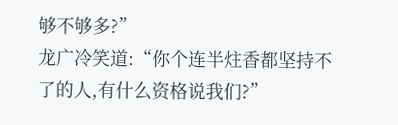够不够多?”
龙广冷笑道:“你个连半炷香都坚持不了的人,有什么资格说我们?”